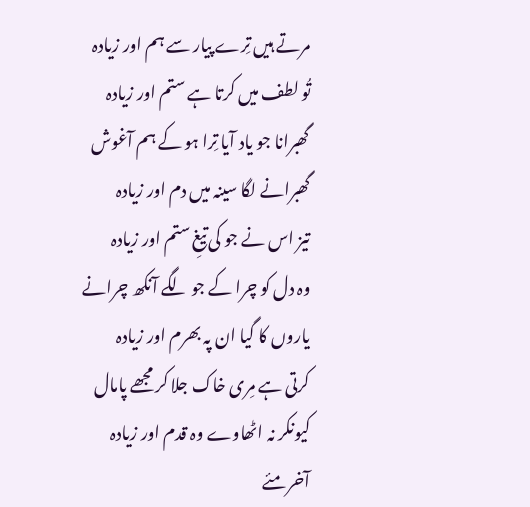مرتے ہیں تِرے پیار سے ہم اور زیادہ
تُو لطف میں کرتا ہے ستم اور زیادہ
گھبرانا جو یاد آیا تِرا ہو کے ہم آغوش
گھبرانے لگا سینہ میں دم اور زیادہ
تیز اس نے جو کی تیغِ ستم اور زیادہ
وہ دل کو چرا کے جو لگے آنکھ چرانے
یاروں کا گیا ان پہ بھرم اور زیادہ
کرتی ہے مِری خاک جلا کر مجھے پامال
کیونکر نہ اٹھاوے وہ قدم اور زیادہ
آخر مئے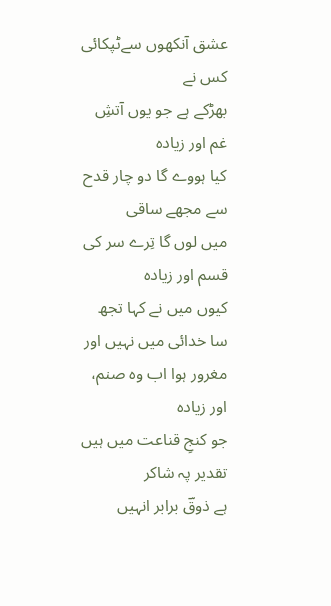عشق آنکھوں سےٹپکائی کس نے
بھڑکے ہے جو یوں آتشِ غم اور زیادہ
کیا ہووے گا دو چار قدح سے مجھے ساقی
میں لوں گا تِرے سر کی قسم اور زیادہ
کیوں میں نے کہا تجھ سا خدائی میں نہیں اور
مغرور ہوا اب وہ صنم، اور زیادہ
جو کنجِ قناعت میں ہیں تقدیر پہ شاکر
ہے ذوقؔ برابر انہیں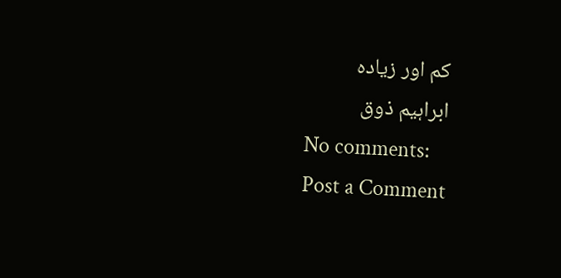کم اور زیادہ
ابراہیم ذوق
No comments:
Post a Comment